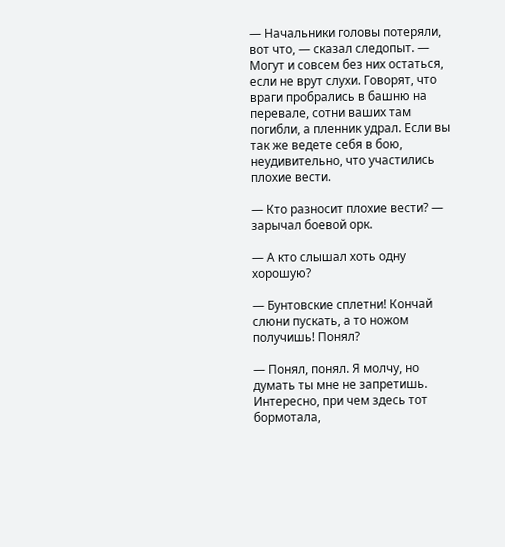— Начальники головы потеряли, вот что, — сказал следопыт. — Могут и совсем без них остаться, если не врут слухи. Говорят, что враги пробрались в башню на перевале, сотни ваших там погибли, а пленник удрал. Если вы так же ведете себя в бою, неудивительно, что участились плохие вести.

— Кто разносит плохие вести? — зарычал боевой орк.

— А кто слышал хоть одну хорошую?

— Бунтовские сплетни! Кончай слюни пускать, а то ножом получишь! Понял?

— Понял, понял. Я молчу, но думать ты мне не запретишь. Интересно, при чем здесь тот бормотала,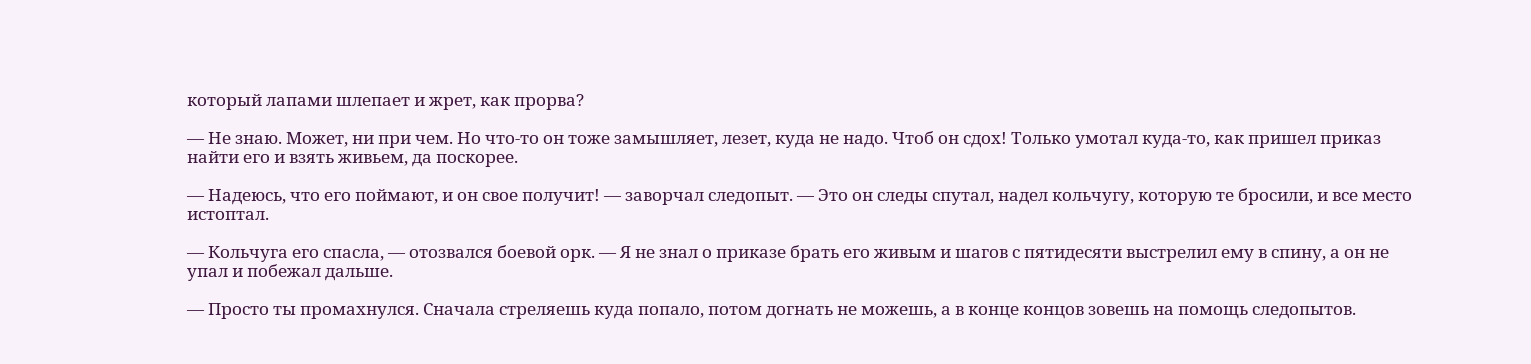который лапами шлепает и жрет, как прорва?

— Не знаю. Может, ни при чем. Но что-то он тоже замышляет, лезет, куда не надо. Чтоб он сдох! Только умотал куда-то, как пришел приказ найти его и взять живьем, да поскорее.

— Надеюсь, что его поймают, и он свое получит! — заворчал следопыт. — Это он следы спутал, надел кольчугу, которую те бросили, и все место истоптал.

— Кольчуга его спасла, — отозвался боевой орк. — Я не знал о приказе брать его живым и шагов с пятидесяти выстрелил ему в спину, а он не упал и побежал дальше.

— Просто ты промахнулся. Сначала стреляешь куда попало, потом догнать не можешь, а в конце концов зовешь на помощь следопытов.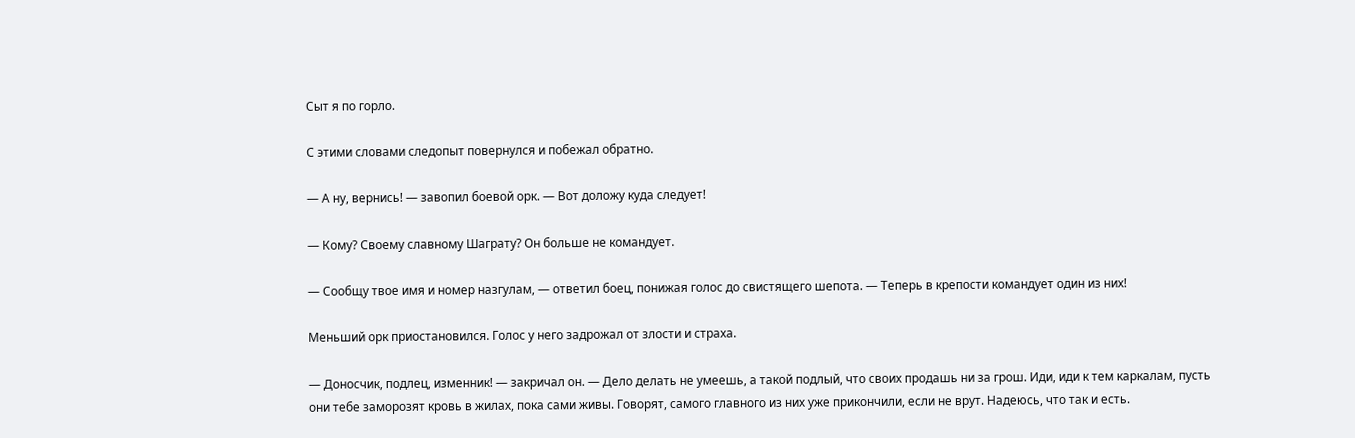Сыт я по горло.

С этими словами следопыт повернулся и побежал обратно.

— А ну, вернись! — завопил боевой орк. — Вот доложу куда следует!

— Кому? Своему славному Шаграту? Он больше не командует.

— Сообщу твое имя и номер назгулам, — ответил боец, понижая голос до свистящего шепота. — Теперь в крепости командует один из них!

Меньший орк приостановился. Голос у него задрожал от злости и страха.

— Доносчик, подлец, изменник! — закричал он. — Дело делать не умеешь, а такой подлый, что своих продашь ни за грош. Иди, иди к тем каркалам, пусть они тебе заморозят кровь в жилах, пока сами живы. Говорят, самого главного из них уже прикончили, если не врут. Надеюсь, что так и есть.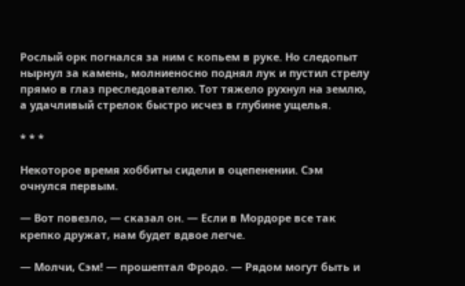Рослый орк погнался за ним с копьем в руке. Но следопыт нырнул за камень, молниеносно поднял лук и пустил стрелу прямо в глаз преследователю. Тот тяжело рухнул на землю, а удачливый стрелок быстро исчез в глубине ущелья.

* * *

Некоторое время хоббиты сидели в оцепенении. Сэм очнулся первым.

— Вот повезло, — сказал он. — Если в Мордоре все так крепко дружат, нам будет вдвое легче.

— Молчи, Сэм! — прошептал Фродо. — Рядом могут быть и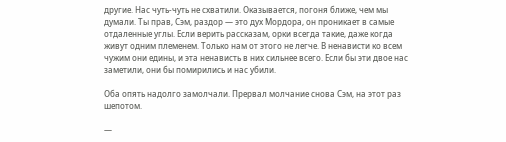другие. Нас чуть-чуть не схватили. Оказывается, погоня ближе, чем мы думали. Ты прав, Сэм, раздор — это дух Мордора, он проникает в самые отдаленные углы. Если верить рассказам, орки всегда такие, даже когда живут одним племенем. Только нам от этого не легче. В ненависти ко всем чужим они едины, и эта ненависть в них сильнее всего. Если бы эти двое нас заметили, они бы помирились и нас убили.

Оба опять надолго замолчали. Прервал молчание снова Сэм, на этот раз шепотом.

—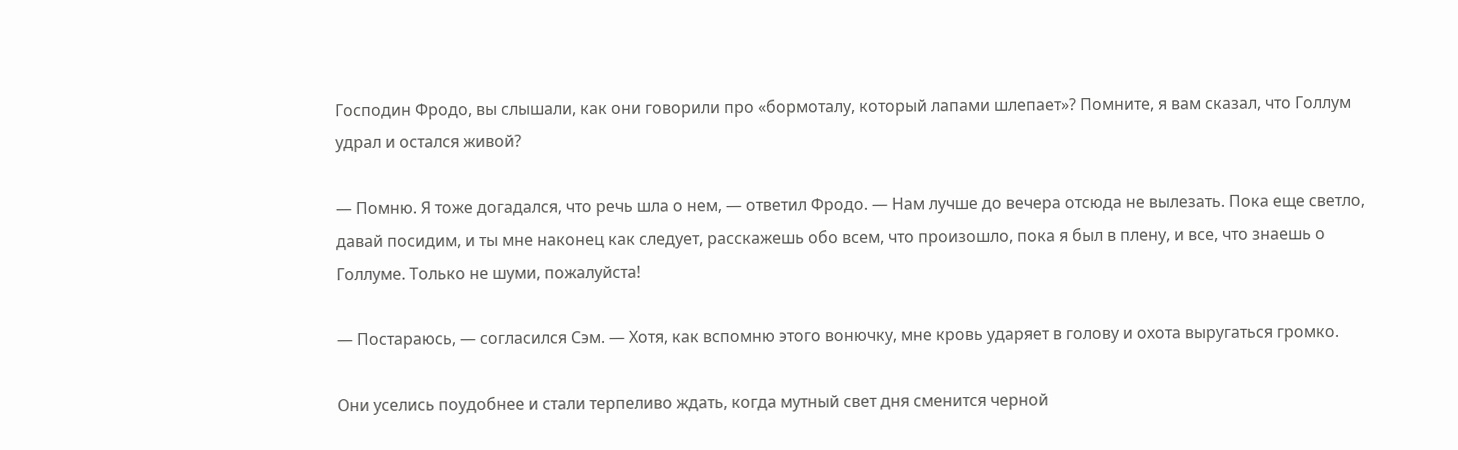Господин Фродо, вы слышали, как они говорили про «бормоталу, который лапами шлепает»? Помните, я вам сказал, что Голлум удрал и остался живой?

— Помню. Я тоже догадался, что речь шла о нем, — ответил Фродо. — Нам лучше до вечера отсюда не вылезать. Пока еще светло, давай посидим, и ты мне наконец как следует, расскажешь обо всем, что произошло, пока я был в плену, и все, что знаешь о Голлуме. Только не шуми, пожалуйста!

— Постараюсь, — согласился Сэм. — Хотя, как вспомню этого вонючку, мне кровь ударяет в голову и охота выругаться громко.

Они уселись поудобнее и стали терпеливо ждать, когда мутный свет дня сменится черной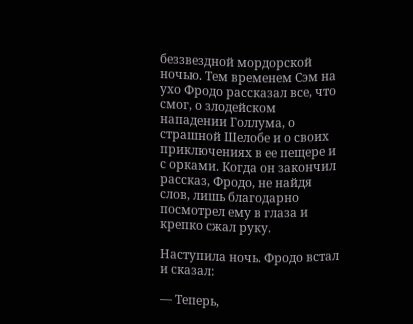беззвездной мордорской ночью. Тем временем Сэм на ухо Фродо рассказал все, что смог, о злодейском нападении Голлума, о страшной Шелобе и о своих приключениях в ее пещере и с орками. Когда он закончил рассказ, Фродо, не найдя слов, лишь благодарно посмотрел ему в глаза и крепко сжал руку.

Наступила ночь. Фродо встал и сказал:

— Теперь,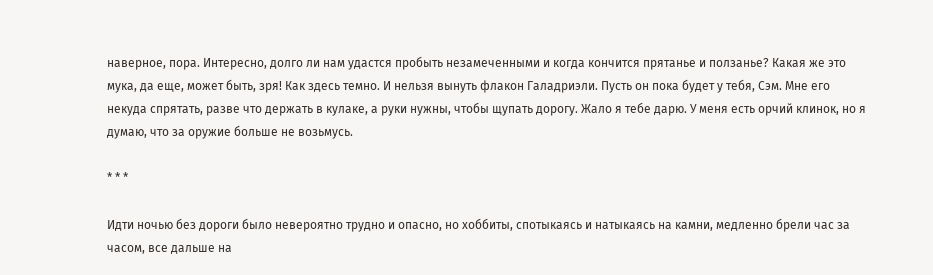наверное, пора. Интересно, долго ли нам удастся пробыть незамеченными и когда кончится прятанье и ползанье? Какая же это мука, да еще, может быть, зря! Как здесь темно. И нельзя вынуть флакон Галадриэли. Пусть он пока будет у тебя, Сэм. Мне его некуда спрятать, разве что держать в кулаке, а руки нужны, чтобы щупать дорогу. Жало я тебе дарю. У меня есть орчий клинок, но я думаю, что за оружие больше не возьмусь.

* * *

Идти ночью без дороги было невероятно трудно и опасно, но хоббиты, спотыкаясь и натыкаясь на камни, медленно брели час за часом, все дальше на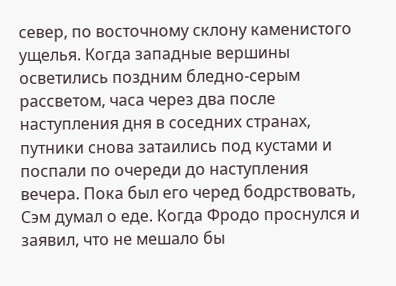север, по восточному склону каменистого ущелья. Когда западные вершины осветились поздним бледно-серым рассветом, часа через два после наступления дня в соседних странах, путники снова затаились под кустами и поспали по очереди до наступления вечера. Пока был его черед бодрствовать, Сэм думал о еде. Когда Фродо проснулся и заявил, что не мешало бы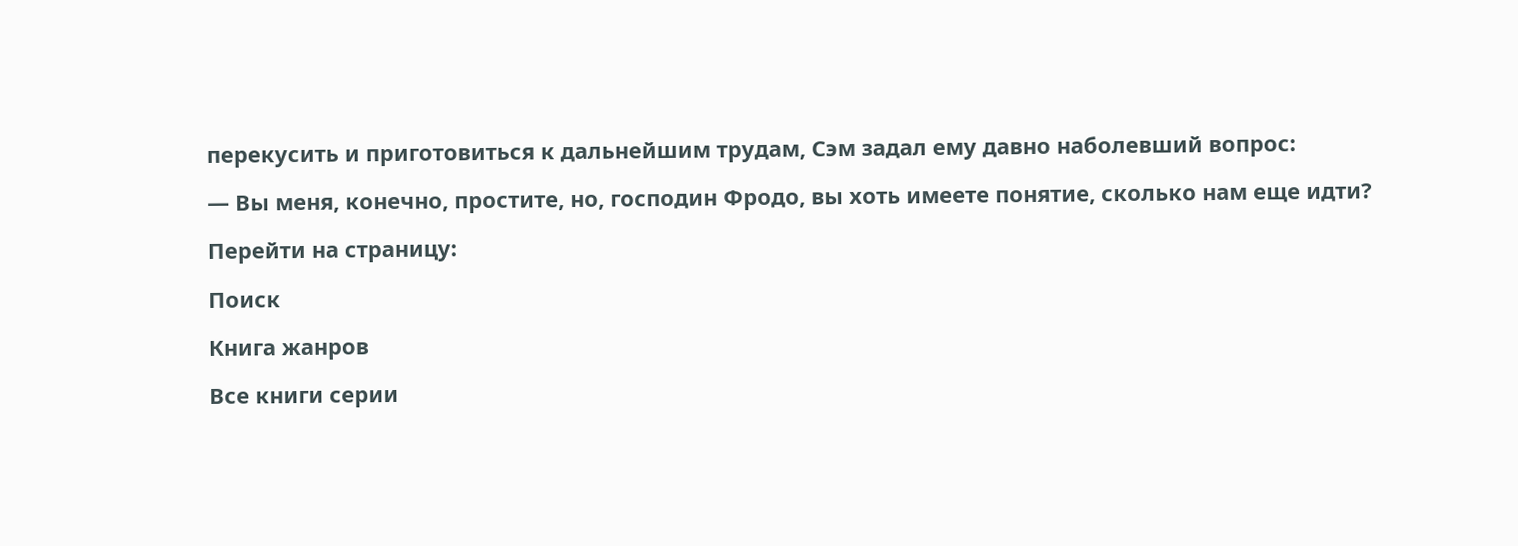перекусить и приготовиться к дальнейшим трудам, Сэм задал ему давно наболевший вопрос:

— Вы меня, конечно, простите, но, господин Фродо, вы хоть имеете понятие, сколько нам еще идти?

Перейти на страницу:

Поиск

Книга жанров

Все книги серии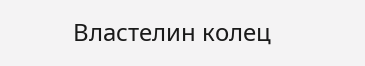Властелин колец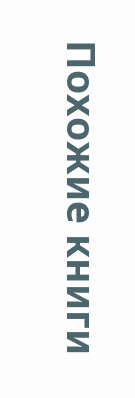Похожие книги